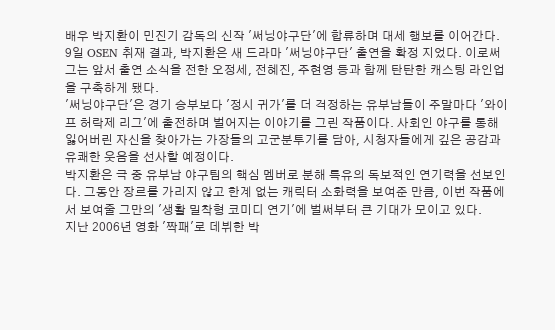배우 박지환이 민진기 감독의 신작 '써닝야구단'에 합류하며 대세 행보를 이어간다.
9일 OSEN 취재 결과, 박지환은 새 드라마 '써닝야구단' 출연을 확정 지었다. 이로써 그는 앞서 출연 소식을 전한 오정세, 전혜진, 주현영 등과 함께 탄탄한 캐스팅 라인업을 구축하게 됐다.
'써닝야구단'은 경기 승부보다 '정시 귀가'를 더 걱정하는 유부남들이 주말마다 '와이프 허락제 리그'에 출전하며 벌어지는 이야기를 그린 작품이다. 사회인 야구를 통해 잃어버린 자신을 찾아가는 가장들의 고군분투기를 담아, 시청자들에게 깊은 공감과 유쾌한 웃음을 선사할 예정이다.
박지환은 극 중 유부남 야구팀의 핵심 멤버로 분해 특유의 독보적인 연기력을 선보인다. 그동안 장르를 가리지 않고 한계 없는 캐릭터 소화력을 보여준 만큼, 이번 작품에서 보여줄 그만의 '생활 밀착형 코미디 연기'에 벌써부터 큰 기대가 모이고 있다.
지난 2006년 영화 '짝패'로 데뷔한 박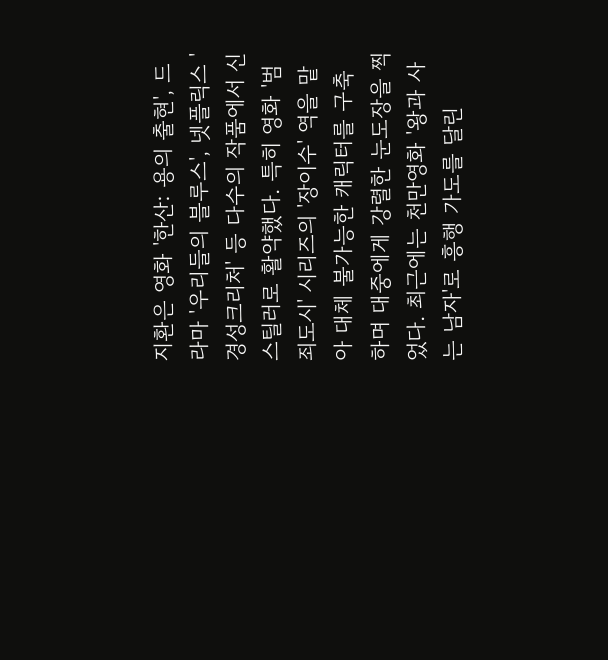지환은 영화 '한산: 용의 출현', 드라마 '우리들의 블루스', 넷플릭스 '경성크리처' 등 다수의 작품에서 신스틸러로 활약했다. 특히 영화 '범죄도시' 시리즈의 '장이수' 역을 맡아 대체 불가능한 캐릭터를 구축하며 대중에게 강렬한 눈도장을 찍었다. 최근에는 천만영화 '왕과 사는 남자'로 흥행 가도를 달린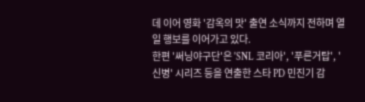데 이어 영화 '감옥의 맛' 출연 소식까지 전하며 열일 행보를 이어가고 있다.
한편 '써닝야구단'은 'SNL 코리아', '푸른거탑', '신병' 시리즈 등을 연출한 스타 PD 민진기 감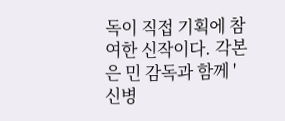독이 직접 기획에 참여한 신작이다. 각본은 민 감독과 함께 '신병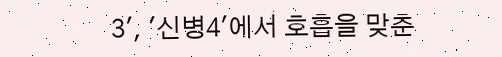3', '신병4'에서 호흡을 맞춘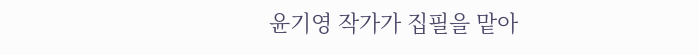윤기영 작가가 집필을 맡아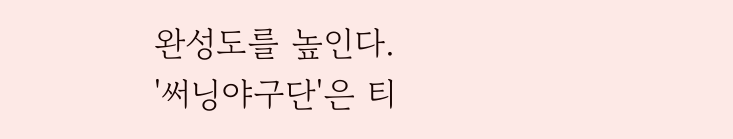완성도를 높인다.
'써닝야구단'은 티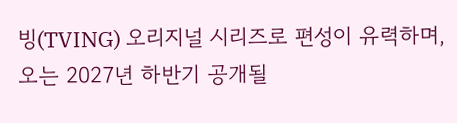빙(TVING) 오리지널 시리즈로 편성이 유력하며, 오는 2027년 하반기 공개될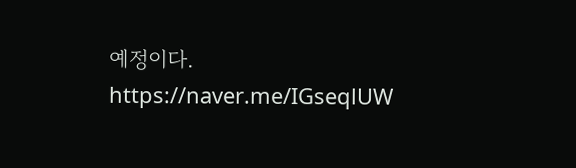예정이다.
https://naver.me/IGseqlUW